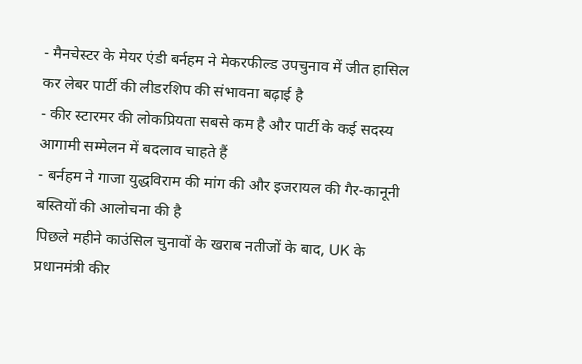- मैनचेस्टर के मेयर एंडी बर्नहम ने मेकरफील्ड उपचुनाव में जीत हासिल कर लेबर पार्टी की लीडरशिप की संभावना बढ़ाई है
- कीर स्टारमर की लोकप्रियता सबसे कम है और पार्टी के कई सदस्य आगामी सम्मेलन में बदलाव चाहते हैं
- बर्नहम ने गाजा युद्धविराम की मांग की और इजरायल की गैर-कानूनी बस्तियों की आलोचना की है
पिछले महीने काउंसिल चुनावों के खराब नतीजों के बाद, UK के प्रधानमंत्री कीर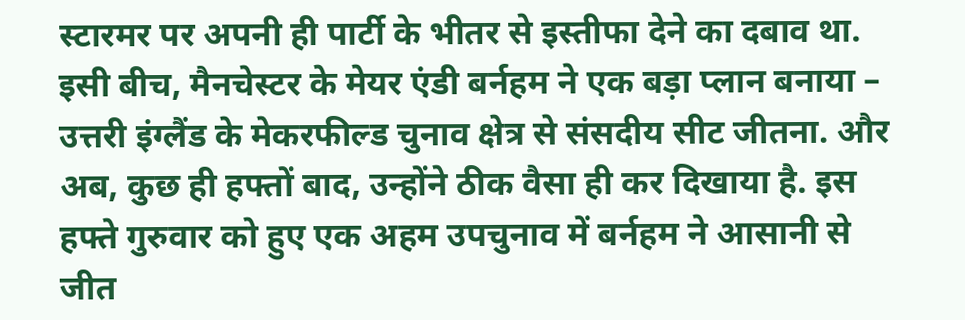स्टारमर पर अपनी ही पार्टी के भीतर से इस्तीफा देने का दबाव था. इसी बीच, मैनचेस्टर के मेयर एंडी बर्नहम ने एक बड़ा प्लान बनाया – उत्तरी इंग्लैंड के मेकरफील्ड चुनाव क्षेत्र से संसदीय सीट जीतना. और अब, कुछ ही हफ्तों बाद, उन्होंने ठीक वैसा ही कर दिखाया है. इस हफ्ते गुरुवार को हुए एक अहम उपचुनाव में बर्नहम ने आसानी से जीत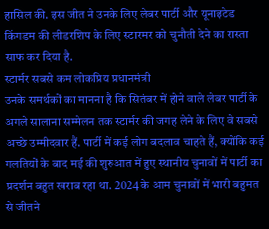हासिल की. इस जीत ने उनके लिए लेबर पार्टी और यूनाइटेड किंगडम की लीडरशिप के लिए स्टारमर को चुनौती देने का रास्ता साफ कर दिया है.
स्टार्मर सबसे कम लोकप्रिय प्रधानमंत्री
उनके समर्थकों का मानना है कि सितंबर में होने वाले लेबर पार्टी के अगले सालाना सम्मेलन तक स्टार्मर की जगह लेने के लिए वे सबसे अच्छे उम्मीदवार हैं. पार्टी में कई लोग बदलाव चाहते हैं, क्योंकि कई गलतियों के बाद मई की शुरुआत में हुए स्थानीय चुनावों में पार्टी का प्रदर्शन बहुत खराब रहा था. 2024 के आम चुनावों में भारी बहुमत से जीतने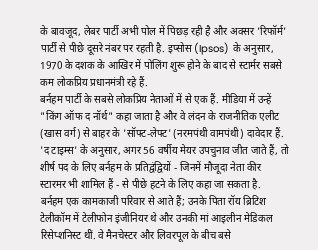के बावजूद, लेबर पार्टी अभी पोल में पिछड़ रही है और अक्सर 'रिफॉर्म' पार्टी से पीछे दूसरे नंबर पर रहती है. इप्सोस (Ipsos) के अनुसार, 1970 के दशक के आखिर में पोलिंग शुरू होने के बाद से स्टार्मर सबसे कम लोकप्रिय प्रधानमंत्री रहे हैं.
बर्नहम पार्टी के सबसे लोकप्रिय नेताओं में से एक हैं. मीडिया में उन्हें "किंग ऑफ द नॉर्थ" कहा जाता है और वे लंदन के राजनीतिक एलीट (खास वर्ग) से बाहर के 'सॉफ्ट-लेफ्ट' (नरमपंथी वामपंथी) दावेदार हैं. 'द टाइम्स' के अनुसार, अगर 56 वर्षीय मेयर उपचुनाव जीत जाते हैं, तो शीर्ष पद के लिए बर्नहम के प्रतिद्वंद्वियों - जिनमें मौजूदा नेता कीर स्टारमर भी शामिल हैं - से पीछे हटने के लिए कहा जा सकता है.
बर्नहम एक कामकाजी परिवार से आते हैं; उनके पिता रॉय ब्रिटिश टेलीकॉम में टेलीफोन इंजीनियर थे और उनकी मां आइलीन मेडिकल रिसेप्शनिस्ट थीं. वे मैनचेस्टर और लिवरपूल के बीच बसे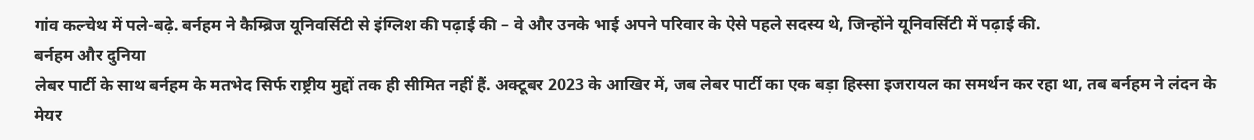गांव कल्चेथ में पले-बढ़े. बर्नहम ने कैम्ब्रिज यूनिवर्सिटी से इंग्लिश की पढ़ाई की – वे और उनके भाई अपने परिवार के ऐसे पहले सदस्य थे, जिन्होंने यूनिवर्सिटी में पढ़ाई की.
बर्नहम और दुनिया
लेबर पार्टी के साथ बर्नहम के मतभेद सिर्फ राष्ट्रीय मुद्दों तक ही सीमित नहीं हैं. अक्टूबर 2023 के आखिर में, जब लेबर पार्टी का एक बड़ा हिस्सा इजरायल का समर्थन कर रहा था, तब बर्नहम ने लंदन के मेयर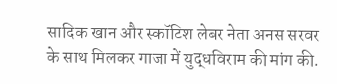सादिक खान और स्कॉटिश लेबर नेता अनस सरवर के साथ मिलकर गाजा में युद्धविराम की मांग की.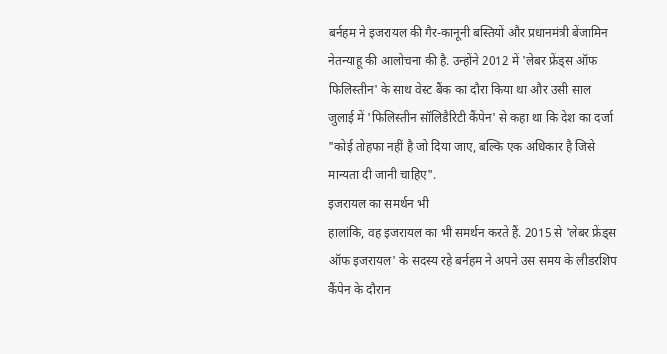बर्नहम ने इजरायल की गैर-कानूनी बस्तियों और प्रधानमंत्री बेंजामिन नेतन्याहू की आलोचना की है. उन्होंने 2012 में 'लेबर फ्रेंड्स ऑफ फिलिस्तीन' के साथ वेस्ट बैंक का दौरा किया था और उसी साल जुलाई में 'फिलिस्तीन सॉलिडैरिटी कैंपेन' से कहा था कि देश का दर्जा "कोई तोहफा नहीं है जो दिया जाए, बल्कि एक अधिकार है जिसे मान्यता दी जानी चाहिए".
इजरायल का समर्थन भी
हालांकि, वह इजरायल का भी समर्थन करते हैं. 2015 से 'लेबर फ्रेंड्स ऑफ इजरायल' के सदस्य रहे बर्नहम ने अपने उस समय के लीडरशिप कैंपेन के दौरान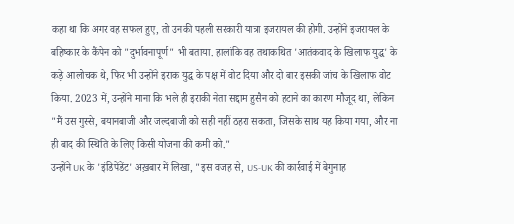कहा था कि अगर वह सफल हुए, तो उनकी पहली सरकारी यात्रा इजरायल की होगी. उन्होंने इजरायल के बहिष्कार के कैंपेन को "दुर्भावनापूर्ण" भी बताया. हालांकि वह तथाकथित 'आतंकवाद के खिलाफ युद्ध' के कड़े आलोचक थे, फिर भी उन्होंने इराक युद्ध के पक्ष में वोट दिया और दो बार इसकी जांच के खिलाफ वोट किया. 2023 में, उन्होंने माना कि भले ही इराकी नेता सद्दाम हुसैन को हटाने का कारण मौजूद था, लेकिन "मैं उस गुस्से, बयानबाजी और जल्दबाजी को सही नहीं ठहरा सकता, जिसके साथ यह किया गया, और ना ही बाद की स्थिति के लिए किसी योजना की कमी को."
उन्होंने UK के 'इंडिपेंडेंट' अख़बार में लिखा, "इस वजह से, US-UK की कार्रवाई में बेगुनाह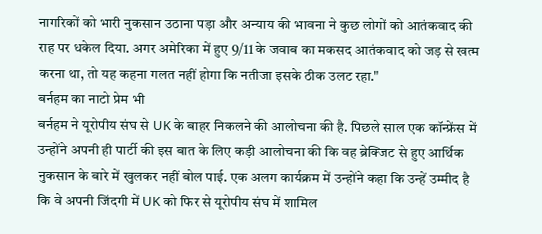नागरिकों को भारी नुकसान उठाना पड़ा और अन्याय की भावना ने कुछ लोगों को आतंकवाद की राह पर धकेल दिया. अगर अमेरिका में हुए 9/11 के जवाब का मकसद आतंकवाद को जड़ से खत्म करना था, तो यह कहना गलत नहीं होगा कि नतीजा इसके ठीक उलट रहा."
बर्नहम का नाटो प्रेम भी
बर्नहम ने यूरोपीय संघ से UK के बाहर निकलने की आलोचना की है. पिछले साल एक कॉन्फ्रेंस में उन्होंने अपनी ही पार्टी की इस बात के लिए कड़ी आलोचना की कि वह ब्रेक्जिट से हुए आर्थिक नुकसान के बारे में खुलकर नहीं बोल पाई. एक अलग कार्यक्रम में उन्होंने कहा कि उन्हें उम्मीद है कि वे अपनी जिंदगी में UK को फिर से यूरोपीय संघ में शामिल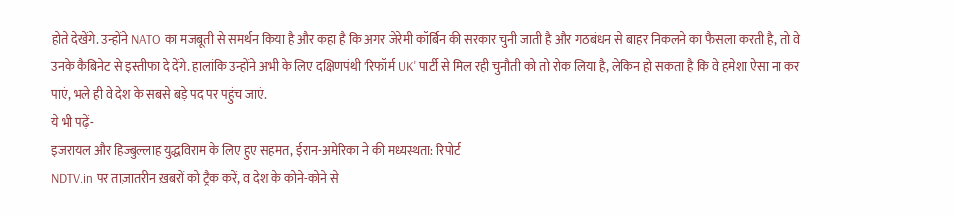होते देखेंगे. उन्होंने NATO का मजबूती से समर्थन किया है और कहा है कि अगर जेरेमी कॉर्बिन की सरकार चुनी जाती है और गठबंधन से बाहर निकलने का फैसला करती है, तो वे उनके कैबिनेट से इस्तीफा दे देंगे. हालांकि उन्होंने अभी के लिए दक्षिणपंथी 'रिफॉर्म UK' पार्टी से मिल रही चुनौती को तो रोक लिया है, लेकिन हो सकता है कि वे हमेशा ऐसा ना कर पाएं, भले ही वे देश के सबसे बड़े पद पर पहुंच जाएं.
ये भी पढ़ें-
इजरायल और हिज्बुल्लाह युद्धविराम के लिए हुए सहमत, ईरान-अमेरिका ने की मध्यस्थता: रिपोर्ट
NDTV.in पर ताज़ातरीन ख़बरों को ट्रैक करें, व देश के कोने-कोने से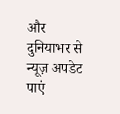और दुनियाभर से न्यूज़ अपडेट पाएं